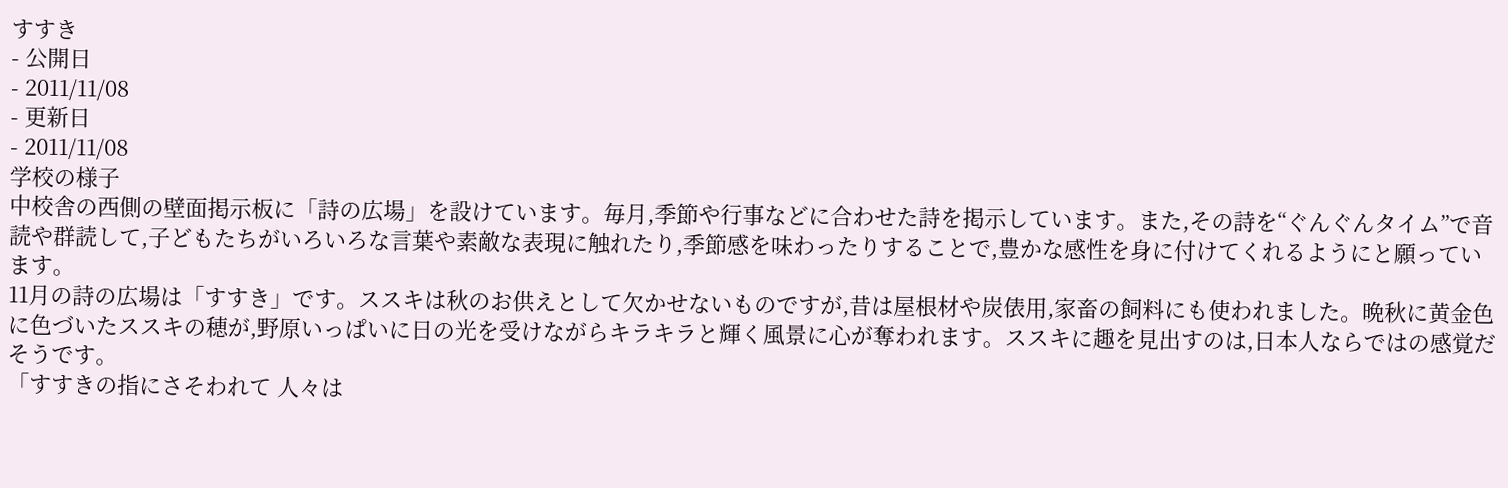すすき
- 公開日
- 2011/11/08
- 更新日
- 2011/11/08
学校の様子
中校舎の西側の壁面掲示板に「詩の広場」を設けています。毎月,季節や行事などに合わせた詩を掲示しています。また,その詩を“ぐんぐんタイム”で音読や群読して,子どもたちがいろいろな言葉や素敵な表現に触れたり,季節感を味わったりすることで,豊かな感性を身に付けてくれるようにと願っています。
11月の詩の広場は「すすき」です。ススキは秋のお供えとして欠かせないものですが,昔は屋根材や炭俵用,家畜の飼料にも使われました。晩秋に黄金色に色づいたススキの穂が,野原いっぱいに日の光を受けながらキラキラと輝く風景に心が奪われます。ススキに趣を見出すのは,日本人ならではの感覚だそうです。
「すすきの指にさそわれて 人々は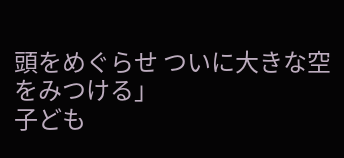頭をめぐらせ ついに大きな空をみつける」
子ども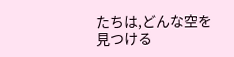たちは,どんな空を見つける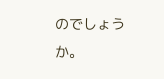のでしょうか。